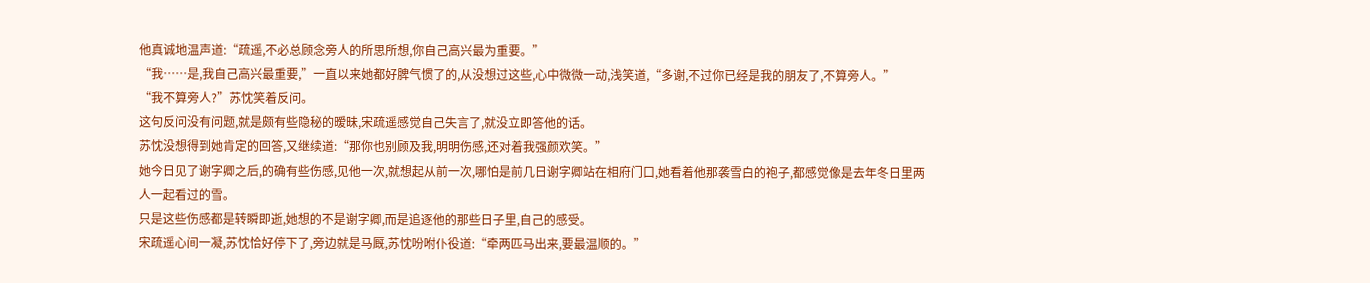他真诚地温声道:“疏遥,不必总顾念旁人的所思所想,你自己高兴最为重要。”
“我……是,我自己高兴最重要,”一直以来她都好脾气惯了的,从没想过这些,心中微微一动,浅笑道,“多谢,不过你已经是我的朋友了,不算旁人。”
“我不算旁人?”苏忱笑着反问。
这句反问没有问题,就是颇有些隐秘的暧昧,宋疏遥感觉自己失言了,就没立即答他的话。
苏忱没想得到她肯定的回答,又继续道:“那你也别顾及我,明明伤感,还对着我强颜欢笑。”
她今日见了谢字卿之后,的确有些伤感,见他一次,就想起从前一次,哪怕是前几日谢字卿站在相府门口,她看着他那袭雪白的袍子,都感觉像是去年冬日里两人一起看过的雪。
只是这些伤感都是转瞬即逝,她想的不是谢字卿,而是追逐他的那些日子里,自己的感受。
宋疏遥心间一凝,苏忱恰好停下了,旁边就是马厩,苏忱吩咐仆役道:“牵两匹马出来,要最温顺的。”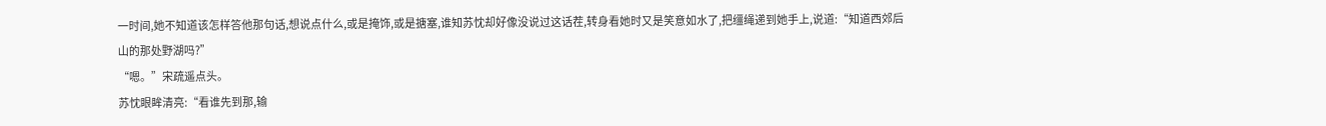一时间,她不知道该怎样答他那句话,想说点什么,或是掩饰,或是搪塞,谁知苏忱却好像没说过这话茬,转身看她时又是笑意如水了,把缰绳递到她手上,说道:“知道西郊后山的那处野湖吗?”
“嗯。”宋疏遥点头。
苏忱眼眸清亮:“看谁先到那,输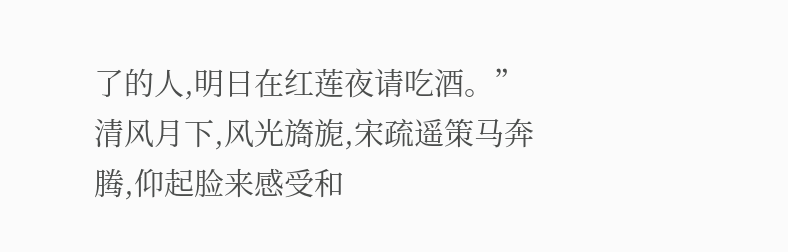了的人,明日在红莲夜请吃酒。”
清风月下,风光旖旎,宋疏遥策马奔腾,仰起脸来感受和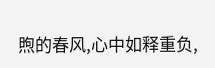煦的春风,心中如释重负,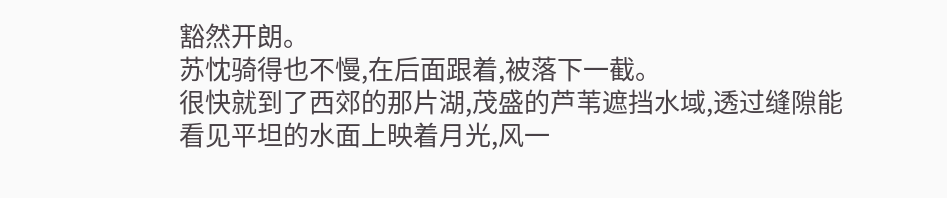豁然开朗。
苏忱骑得也不慢,在后面跟着,被落下一截。
很快就到了西郊的那片湖,茂盛的芦苇遮挡水域,透过缝隙能看见平坦的水面上映着月光,风一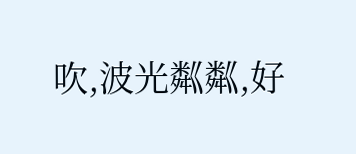吹,波光粼粼,好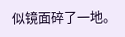似镜面碎了一地。